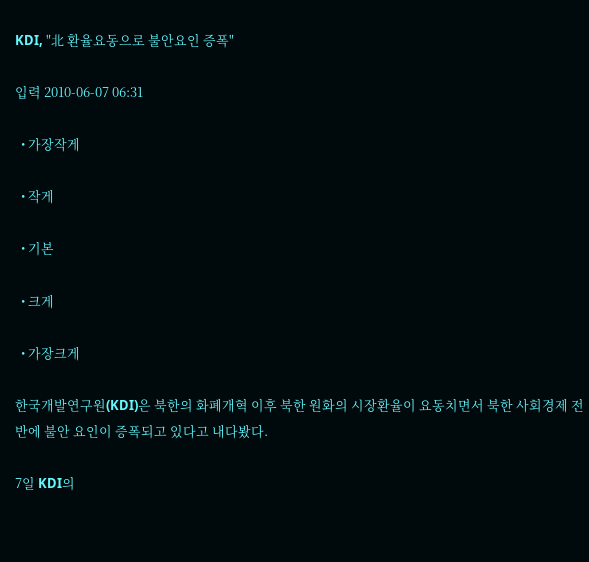KDI, "北 환율요동으로 불안요인 증폭"

입력 2010-06-07 06:31

  • 가장작게

  • 작게

  • 기본

  • 크게

  • 가장크게

한국개발연구원(KDI)은 북한의 화폐개혁 이후 북한 원화의 시장환율이 요동치면서 북한 사회경제 전반에 불안 요인이 증폭되고 있다고 내다봤다.

7일 KDI의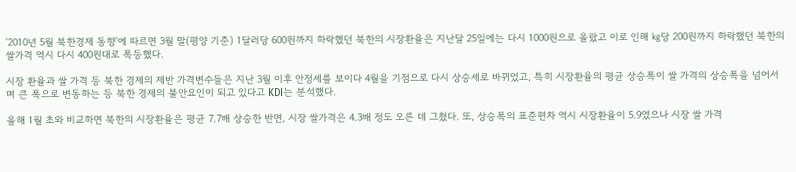'2010년 5월 북한경제 동향'에 따르면 3월 말(평양 기준) 1달러당 600원까지 하락했던 북한의 시장환율은 지난달 25일에는 다시 1000원으로 올랐고 이로 인해 ㎏당 200원까지 하락했던 북한의 쌀가격 역시 다시 400원대로 폭등했다.

시장 환율과 쌀 가격 등 북한 경제의 제반 가격변수들은 지난 3월 이후 안정세를 보이다 4월을 기점으로 다시 상승세로 바뀌었고, 특히 시장환율의 평균 상승폭이 쌀 가격의 상승폭을 넘어서며 큰 폭으로 변동하는 등 북한 경제의 불안요인이 되고 있다고 KDI는 분석했다.

올해 1월 초와 비교하면 북한의 시장환율은 평균 7.7배 상승한 반면, 시장 쌀가격은 4.3배 정도 오른 데 그쳤다. 또, 상승폭의 표준편차 역시 시장환율이 5.9였으나 시장 쌀 가격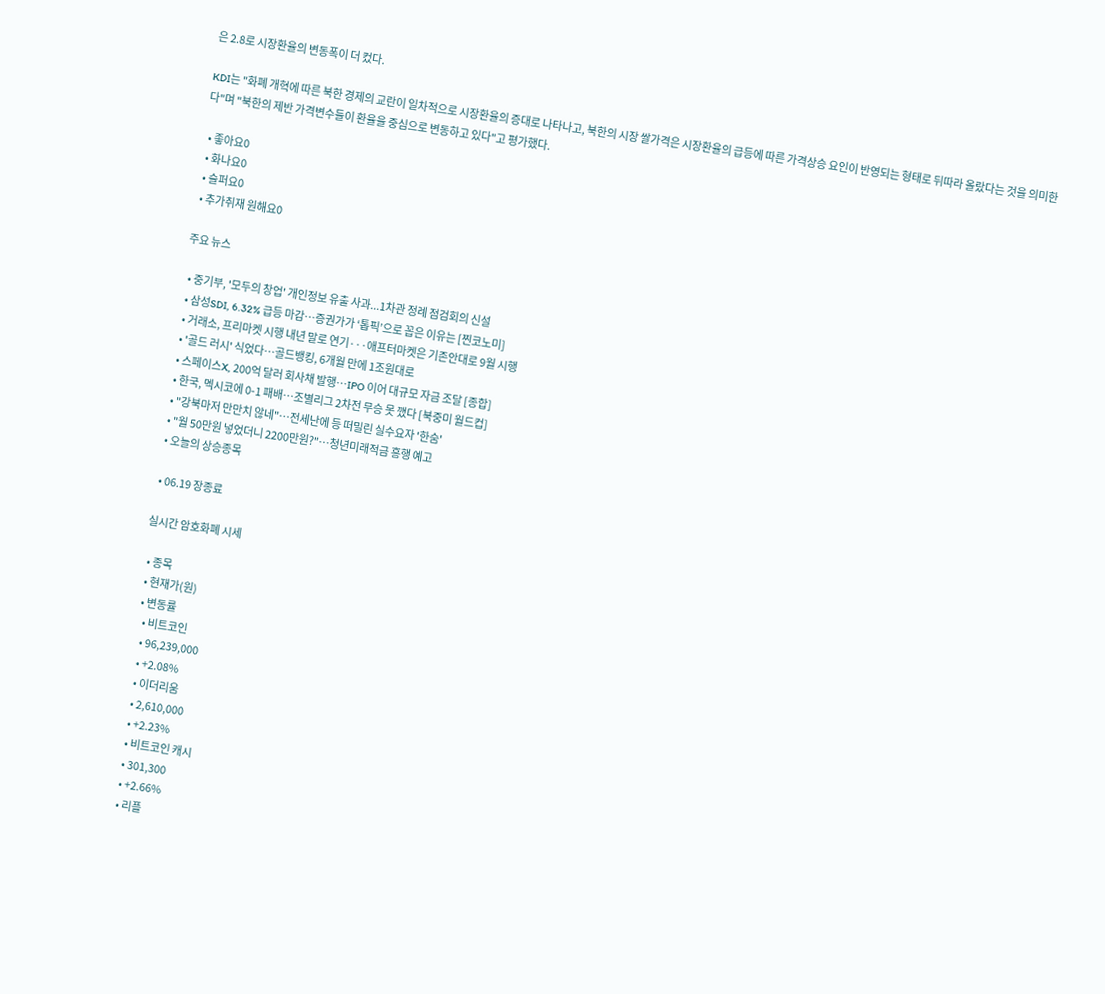은 2.8로 시장환율의 변동폭이 더 컸다.

KDI는 "화폐 개혁에 따른 북한 경제의 교란이 일차적으로 시장환율의 증대로 나타나고, 북한의 시장 쌀가격은 시장환율의 급등에 따른 가격상승 요인이 반영되는 형태로 뒤따라 올랐다는 것을 의미한다"며 "북한의 제반 가격변수들이 환율을 중심으로 변동하고 있다"고 평가했다.

  • 좋아요0
  • 화나요0
  • 슬퍼요0
  • 추가취재 원해요0

주요 뉴스

  • 중기부, '모두의 창업' 개인정보 유출 사과...1차관 정례 점검회의 신설
  • 삼성SDI, 6.32% 급등 마감⋯증권가가 ‘톱픽’으로 꼽은 이유는 [찐코노미]
  • 거래소, 프리마켓 시행 내년 말로 연기···애프터마켓은 기존안대로 9월 시행
  • '골드 러시' 식었다…골드뱅킹, 6개월 만에 1조원대로
  • 스페이스X, 200억 달러 회사채 발행⋯IPO 이어 대규모 자금 조달 [종합]
  • 한국, 멕시코에 0-1 패배⋯조별리그 2차전 무승 못 깼다 [북중미 월드컵]
  • "강북마저 만만치 않네"⋯전세난에 등 떠밀린 실수요자 '한숨'
  • "월 50만원 넣었더니 2200만원?"…청년미래적금 흥행 예고
  • 오늘의 상승종목

  • 06.19 장종료

실시간 암호화폐 시세

  • 종목
  • 현재가(원)
  • 변동률
    • 비트코인
    • 96,239,000
    • +2.08%
    • 이더리움
    • 2,610,000
    • +2.23%
    • 비트코인 캐시
    • 301,300
    • +2.66%
    • 리플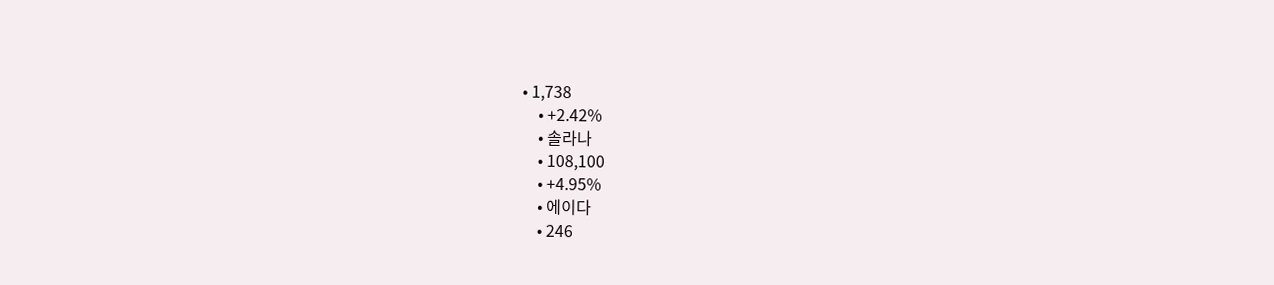• 1,738
    • +2.42%
    • 솔라나
    • 108,100
    • +4.95%
    • 에이다
    • 246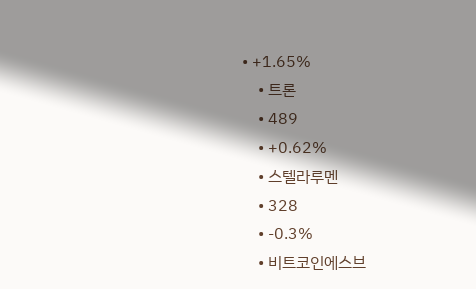• +1.65%
    • 트론
    • 489
    • +0.62%
    • 스텔라루멘
    • 328
    • -0.3%
    • 비트코인에스브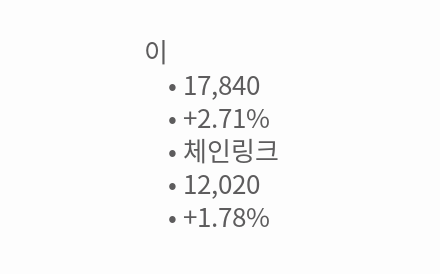이
    • 17,840
    • +2.71%
    • 체인링크
    • 12,020
    • +1.78%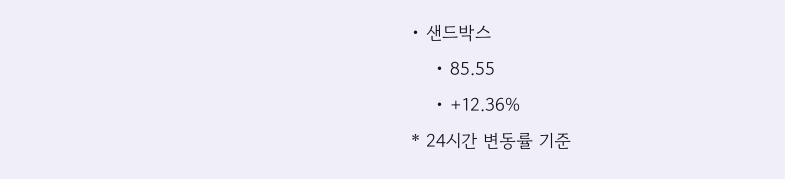• 샌드박스
    • 85.55
    • +12.36%
* 24시간 변동률 기준